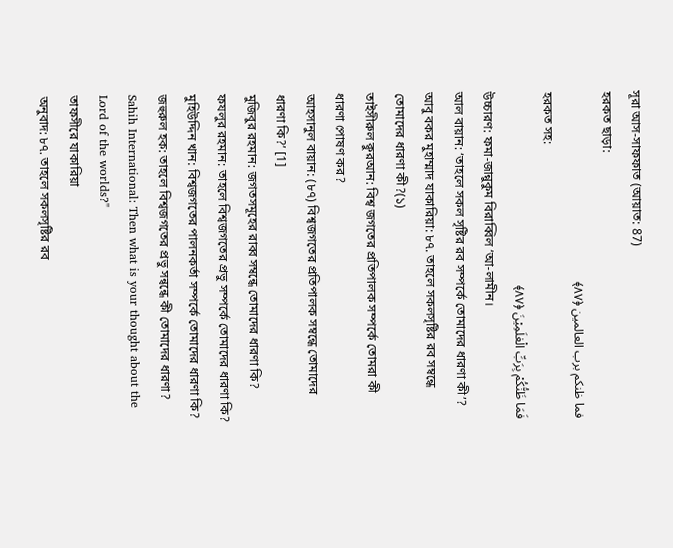সূরা আস-সাফফাত (আয়াত: 87)
হরকত ছাড়া:
فما ظنكم برب العالمين ﴿٨٧﴾
হরকত সহ:
فَمَا ظَنُّکُمْ بِرَبِّ الْعٰلَمِیْنَ ﴿۸۷﴾
উচ্চারণ: ফমা-জান্নুকুম বিরাব্বিল ‘আ-লামীন।
আল বায়ান: ‘তাহলে সকল সৃষ্টির রব সম্পর্কে তোমাদের ধারণা কী’?
আবু বকর মুহাম্মাদ যাকারিয়া: ৮৭. তাহলে সকলসৃষ্টির রব সম্বন্ধে তোমাদের ধারণা কী?(১)
তাইসীরুল ক্বুরআন: বিশ্ব জগতের প্রতিপালক সম্পর্কে তোমরা কী ধারণা পোষণ কর?
আহসানুল বায়ান: (৮৭) বিশ্বজগতের প্রতিপালক সম্বন্ধে তোমাদের ধারণা কি?’ [1]
মুজিবুর রহমান: জগতসমূহের রাব্ব সম্বন্ধে তোমাদের ধারণা কি?
ফযলুর রহমান: তাহলে বিশ্বজগতের প্রভু সম্পর্কে তোমাদের ধারণা কি?
মুহিউদ্দিন খান: বিশ্বজগতের পালনকর্তা সম্পর্কে তোমাদের ধারণা কি?
জহুরুল হক: তাহলে বিশ্বজগতের প্রভু সন্বন্ধে কী তোমাদের ধারণা?
Sahih International: Then what is your thought about the Lord of the worlds?"
তাফসীরে যাকারিয়া
অনুবাদ: ৮৭. তাহলে সকলসৃষ্টির রব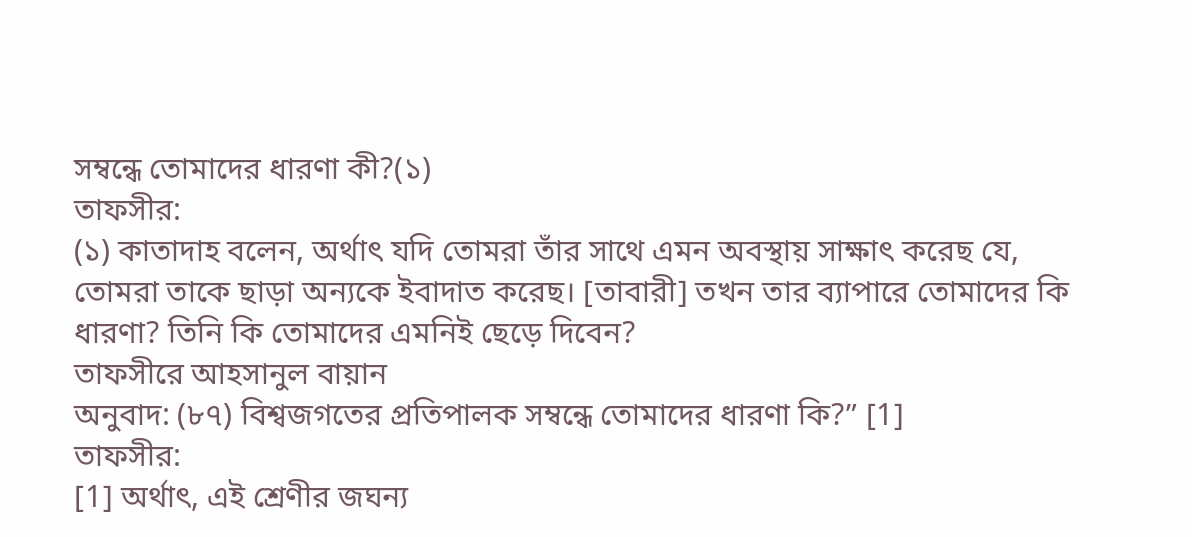সম্বন্ধে তোমাদের ধারণা কী?(১)
তাফসীর:
(১) কাতাদাহ বলেন, অর্থাৎ যদি তোমরা তাঁর সাথে এমন অবস্থায় সাক্ষাৎ করেছ যে, তোমরা তাকে ছাড়া অন্যকে ইবাদাত করেছ। [তাবারী] তখন তার ব্যাপারে তোমাদের কি ধারণা? তিনি কি তোমাদের এমনিই ছেড়ে দিবেন?
তাফসীরে আহসানুল বায়ান
অনুবাদ: (৮৭) বিশ্বজগতের প্রতিপালক সম্বন্ধে তোমাদের ধারণা কি?” [1]
তাফসীর:
[1] অর্থাৎ, এই শ্রেণীর জঘন্য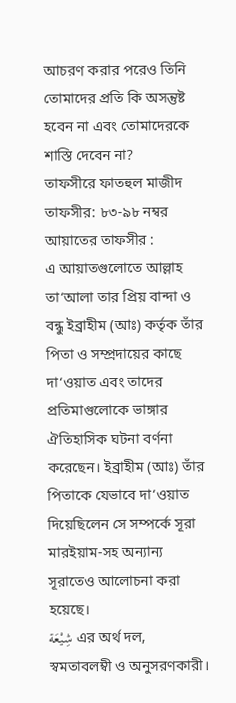আচরণ করার পরেও তিনি তোমাদের প্রতি কি অসন্তুষ্ট হবেন না এবং তোমাদেরকে শাস্তি দেবেন না?
তাফসীরে ফাতহুল মাজীদ
তাফসীর: ৮৩-৯৮ নম্বর আয়াতের তাফসীর :
এ আয়াতগুলোতে আল্লাহ তা‘আলা তার প্রিয় বান্দা ও বন্ধু ইব্রাহীম (আঃ) কর্তৃক তাঁর পিতা ও সম্প্রদায়ের কাছে দা‘ওয়াত এবং তাদের প্রতিমাগুলোকে ভাঙ্গার ঐতিহাসিক ঘটনা বর্ণনা করেছেন। ইব্রাহীম (আঃ) তাঁর পিতাকে যেভাবে দা‘ওয়াত দিয়েছিলেন সে সম্পর্কে সূরা মারইয়াম-সহ অন্যান্য সূরাতেও আলোচনা করা হয়েছে।
شِيْعَة এর অর্থ দল, স্বমতাবলম্বী ও অনুসরণকারী।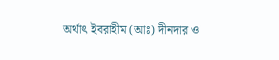অর্থাৎ ইবরাহীম (আঃ) দীনদার ও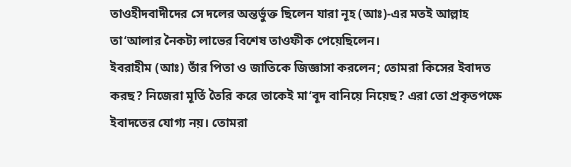তাওহীদবাদীদের সে দলের অন্তর্ভুক্ত ছিলেন যারা নূহ (আঃ)-এর মতই আল্লাহ তা‘আলার নৈকট্য লাভের বিশেষ তাওফীক পেয়েছিলেন।
ইবরাহীম (আঃ) তাঁর পিতা ও জাতিকে জিজ্ঞাসা করলেন; তোমরা কিসের ইবাদত করছ? নিজেরা মূর্তি তৈরি করে তাকেই মা‘বূদ বানিয়ে নিয়েছ? এরা তো প্রকৃতপক্ষে ইবাদতের যোগ্য নয়। তোমরা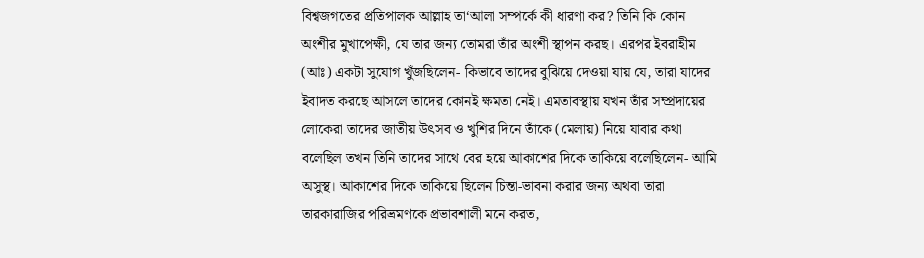বিশ্বজগতের প্রতিপালক আল্লাহ তা‘আলা সম্পর্কে কী ধারণা কর? তিনি কি কোন অংশীর মুখাপেক্ষী, যে তার জন্য তোমরা তাঁর অংশী স্থাপন করছ। এরপর ইবরাহীম (আঃ) একটা সুযোগ খুঁজছিলেন- কিভাবে তাদের বুঝিয়ে দেওয়া যায় যে, তারা যাদের ইবাদত করছে আসলে তাদের কোনই ক্ষমতা নেই। এমতাবস্থায় যখন তাঁর সম্প্রদায়ের লোকেরা তাদের জাতীয় উৎসব ও খুশির দিনে তাঁকে (মেলায়) নিয়ে যাবার কথা বলেছিল তখন তিনি তাদের সাথে বের হয়ে আকাশের দিকে তাকিয়ে বলেছিলেন- আমি অসুস্থ। আকাশের দিকে তাকিয়ে ছিলেন চিন্তা-ভাবনা করার জন্য অথবা তারা তারকারাজির পরিভ্রমণকে প্রভাবশালী মনে করত,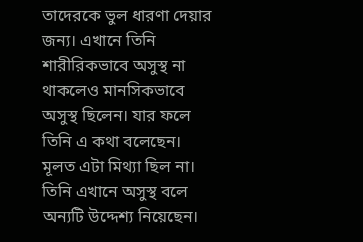তাদেরকে ভুল ধারণা দেয়ার জন্য। এখানে তিনি শারীরিকভাবে অসুস্থ না থাকলেও মানসিকভাবে অসুস্থ ছিলেন। যার ফলে তিনি এ কথা বলেছেন। মূলত এটা মিথ্যা ছিল না। তিনি এখানে অসুস্থ বলে অন্যটি উদ্দেশ্য নিয়েছেন।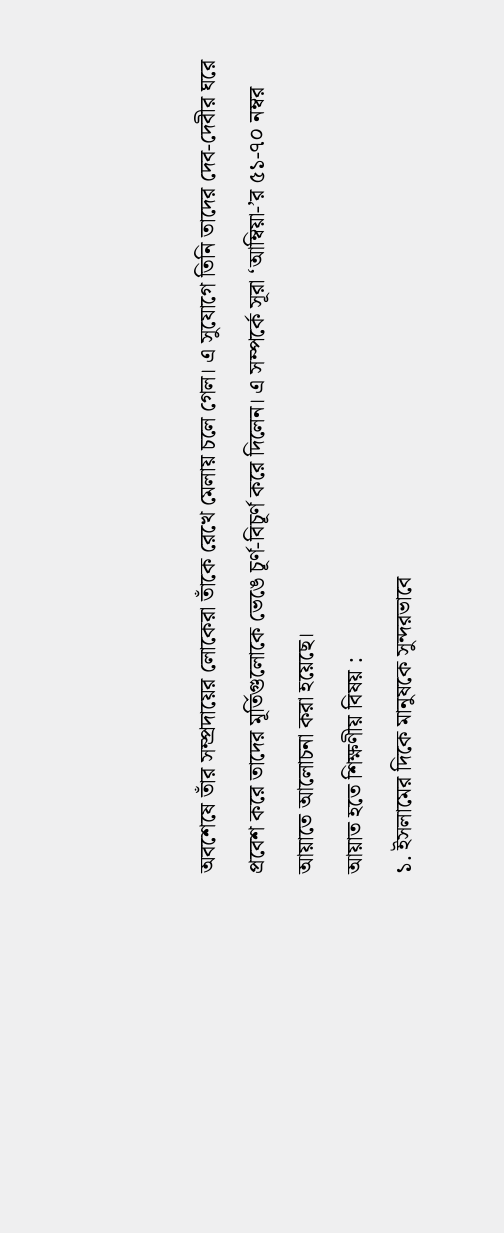অবশেষে তাঁর সম্প্রদায়ের লোকেরা তাঁকে রেখে মেলায় চলে গেল। এ সুযোগে তিনি তাদের দেব-দেবীর ঘরে প্রবেশ করে তাদের মূর্তিগুলোকে ভেঙে চূর্ণ-বিচূর্ণ করে দিলেন। এ সম্পর্কে সূরা ‘আম্বিয়া-’র ৫১-৭০ নম্বর আয়াতে আলোচনা করা হয়েছে।
আয়াত হতে শিক্ষণীয় বিষয় :
১. ইসলামের দিকে মানুষকে সুন্দরভাবে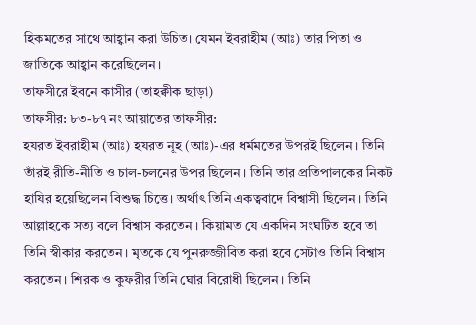হিকমতের সাথে আহ্বান করা উচিত। যেমন ইবরাহীম (আঃ) তার পিতা ও জাতিকে আহ্বান করেছিলেন।
তাফসীরে ইবনে কাসীর (তাহক্বীক ছাড়া)
তাফসীর: ৮৩-৮৭ নং আয়াতের তাফসীর:
হযরত ইবরাহীম (আঃ) হযরত নূহ (আঃ)-এর ধর্মমতের উপরই ছিলেন। তিনি তাঁরই রীতি-নীতি ও চাল-চলনের উপর ছিলেন। তিনি তার প্রতিপালকের নিকট হাযির হয়েছিলেন বিশুদ্ধ চিত্তে। অর্থাৎ তিনি একত্ববাদে বিশ্বাসী ছিলেন। তিনি আল্লাহকে সত্য বলে বিশ্বাস করতেন। কিয়ামত যে একদিন সংঘটিত হবে তা তিনি স্বীকার করতেন। মৃতকে যে পুনরুজ্জীবিত করা হবে সেটাও তিনি বিশ্বাস করতেন। শিরক ও কুফরীর তিনি ঘোর বিরোধী ছিলেন। তিনি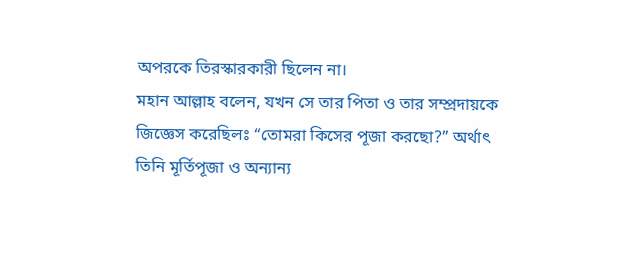অপরকে তিরস্কারকারী ছিলেন না।
মহান আল্লাহ বলেন, যখন সে তার পিতা ও তার সম্প্রদায়কে জিজ্ঞেস করেছিলঃ “তোমরা কিসের পূজা করছো?” অর্থাৎ তিনি মূর্তিপূজা ও অন্যান্য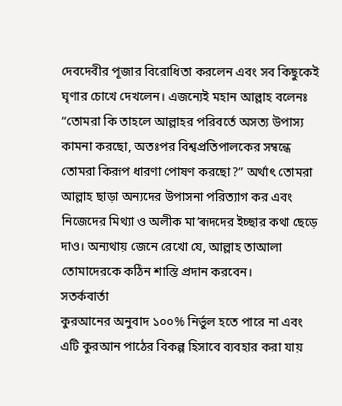দেবদেবীর পূজার বিরোধিতা করলেন এবং সব কিছুকেই ঘৃণার চোখে দেখলেন। এজন্যেই মহান আল্লাহ বলেনঃ “তোমরা কি তাহলে আল্লাহর পরিবর্তে অসত্য উপাস্য কামনা করছো, অতঃপর বিশ্বপ্রতিপালকের সম্বন্ধে তোমরা কিরূপ ধারণা পোষণ করছো?” অর্থাৎ তোমরা আল্লাহ ছাড়া অন্যদের উপাসনা পরিত্যাগ কর এবং নিজেদের মিথ্যা ও অলীক মা’ৰূদদের ইচ্ছার কথা ছেড়ে দাও। অন্যথায় জেনে রেখো যে, আল্লাহ তাআলা তোমাদেরকে কঠিন শাস্তি প্রদান করবেন।
সতর্কবার্তা
কুরআনের অনুবাদ ১০০% নির্ভুল হতে পারে না এবং এটি কুরআন পাঠের বিকল্প হিসাবে ব্যবহার করা যায়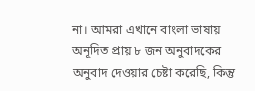না। আমরা এখানে বাংলা ভাষায় অনূদিত প্রায় ৮ জন অনুবাদকের অনুবাদ দেওয়ার চেষ্টা করেছি, কিন্তু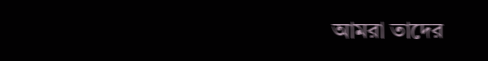আমরা তাদের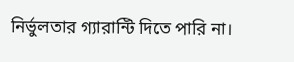নির্ভুলতার গ্যারান্টি দিতে পারি না।